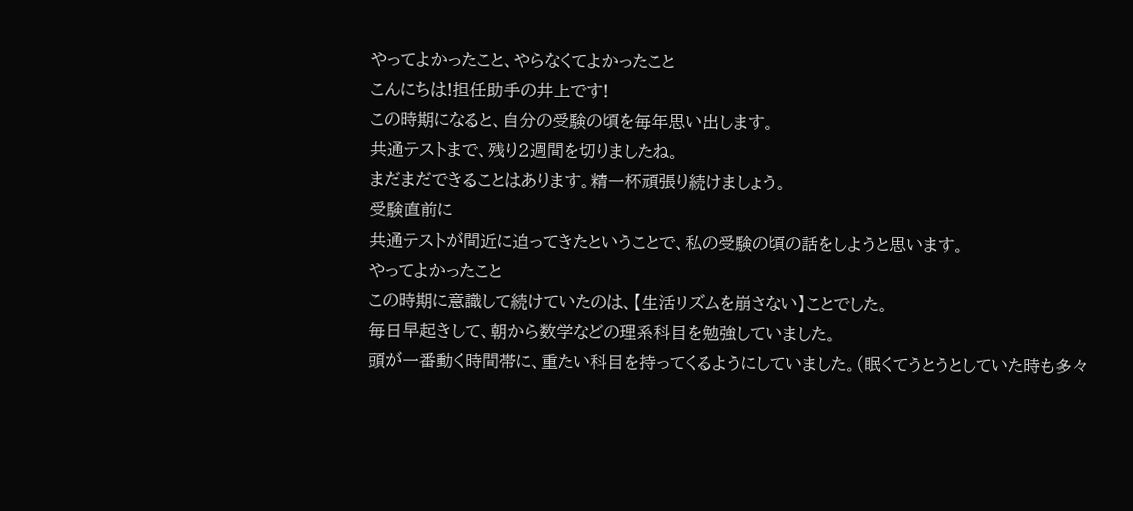やってよかったこと、やらなくてよかったこと
こんにちは!担任助手の井上です!
この時期になると、自分の受験の頃を毎年思い出します。
共通テストまで、残り2週間を切りましたね。
まだまだできることはあります。精一杯頑張り続けましょう。
受験直前に
共通テストが間近に迫ってきたということで、私の受験の頃の話をしようと思います。
やってよかったこと
この時期に意識して続けていたのは、【生活リズムを崩さない】ことでした。
毎日早起きして、朝から数学などの理系科目を勉強していました。
頭が一番動く時間帯に、重たい科目を持ってくるようにしていました。(眠くてうとうとしていた時も多々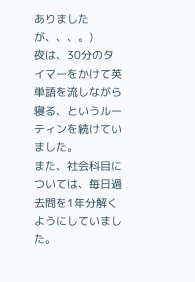ありましたが、、、。)
夜は、30分のタイマーをかけて英単語を流しながら寝る、というルーティンを続けていました。
また、社会科目については、毎日過去問を1年分解くようにしていました。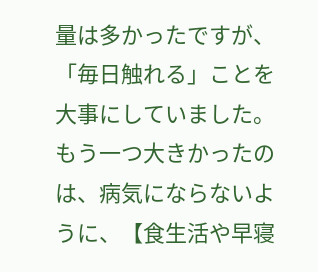量は多かったですが、「毎日触れる」ことを大事にしていました。
もう一つ大きかったのは、病気にならないように、【食生活や早寝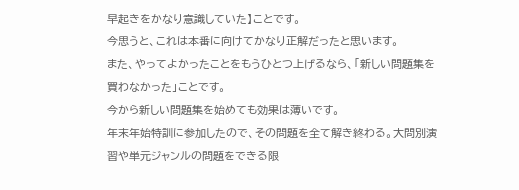早起きをかなり意識していた】ことです。
今思うと、これは本番に向けてかなり正解だったと思います。
また、やってよかったことをもうひとつ上げるなら、「新しい問題集を買わなかった」ことです。
今から新しい問題集を始めても効果は薄いです。
年末年始特訓に参加したので、その問題を全て解き終わる。大問別演習や単元ジャンルの問題をできる限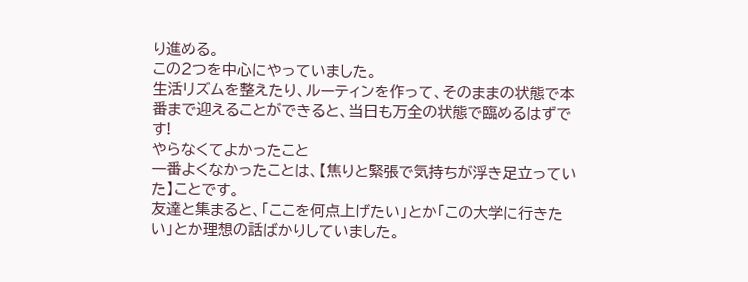り進める。
この2つを中心にやっていました。
生活リズムを整えたり、ルーティンを作って、そのままの状態で本番まで迎えることができると、当日も万全の状態で臨めるはずです!
やらなくてよかったこと
一番よくなかったことは、【焦りと緊張で気持ちが浮き足立っていた】ことです。
友達と集まると、「ここを何点上げたい」とか「この大学に行きたい」とか理想の話ばかりしていました。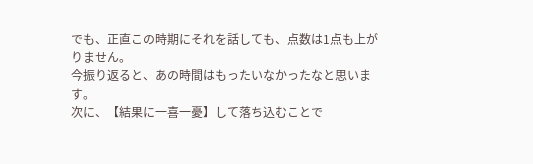でも、正直この時期にそれを話しても、点数は1点も上がりません。
今振り返ると、あの時間はもったいなかったなと思います。
次に、【結果に一喜一憂】して落ち込むことで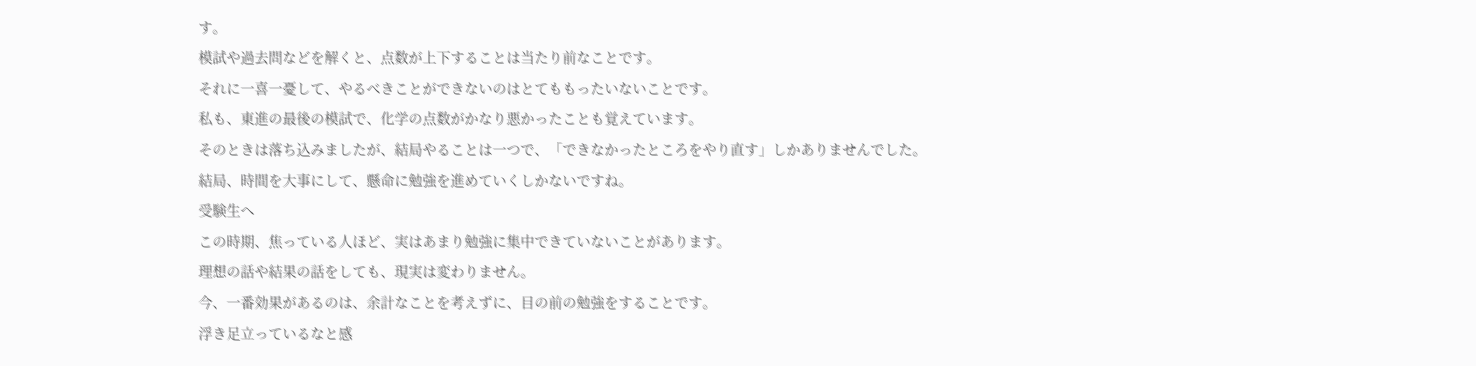す。
模試や過去問などを解くと、点数が上下することは当たり前なことです。
それに一喜一憂して、やるべきことができないのはとてももったいないことです。
私も、東進の最後の模試で、化学の点数がかなり悪かったことも覚えています。
そのときは落ち込みましたが、結局やることは一つで、「できなかったところをやり直す」しかありませんでした。
結局、時間を大事にして、懸命に勉強を進めていくしかないですね。
受験生へ
この時期、焦っている人ほど、実はあまり勉強に集中できていないことがあります。
理想の話や結果の話をしても、現実は変わりません。
今、一番効果があるのは、余計なことを考えずに、目の前の勉強をすることです。
浮き足立っているなと感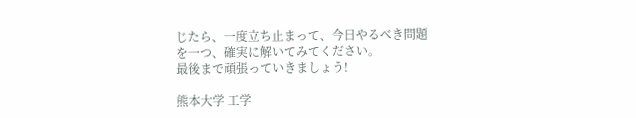じたら、一度立ち止まって、今日やるべき問題を一つ、確実に解いてみてください。
最後まで頑張っていきましょう!

熊本大学 工学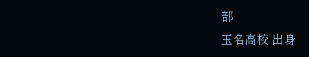部
玉名高校 出身